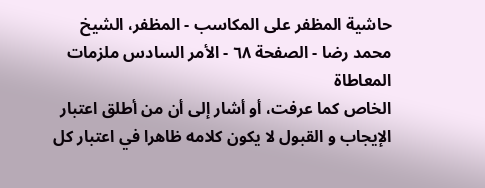حاشية المظفر على المكاسب - المظفر، الشيخ محمد رضا - الصفحة ٦٨ - الأمر السادس ملزمات المعاطاة
الخاص كما عرفت، أو أشار إلى أن من أطلق اعتبار الإيجاب و القبول لا يكون كلامه ظاهرا في اعتبار كل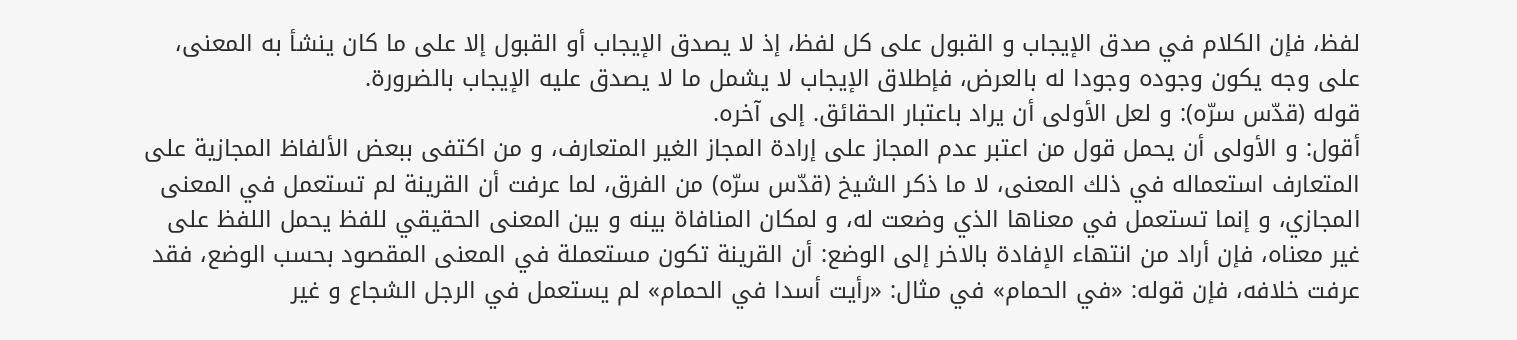لفظ، فإن الكلام في صدق الإيجاب و القبول على كل لفظ، إذ لا يصدق الإيجاب أو القبول إلا على ما كان ينشأ به المعنى، على وجه يكون وجوده وجودا له بالعرض، فإطلاق الإيجاب لا يشمل ما لا يصدق عليه الإيجاب بالضرورة.
قوله (قدّس سرّه): و لعل الأولى أن يراد باعتبار الحقائق. إلى آخره.
أقول: و الأولى أن يحمل قول من اعتبر عدم المجاز على إرادة المجاز الغير المتعارف، و من اكتفى ببعض الألفاظ المجازية على المتعارف استعماله في ذلك المعنى، لا ما ذكر الشيخ (قدّس سرّه) من الفرق، لما عرفت أن القرينة لم تستعمل في المعنى المجازي، و إنما تستعمل في معناها الذي وضعت له، و لمكان المنافاة بينه و بين المعنى الحقيقي للفظ يحمل اللفظ على غير معناه، فإن أراد من انتهاء الإفادة بالاخر إلى الوضع: أن القرينة تكون مستعملة في المعنى المقصود بحسب الوضع، فقد عرفت خلافه، فإن قوله: «في الحمام» في مثال: «رأيت أسدا في الحمام» لم يستعمل في الرجل الشجاع و غير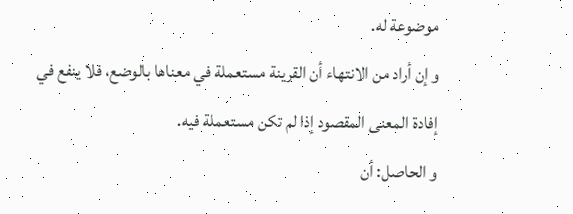موضوعة له.
و إن أراد من الانتهاء أن القرينة مستعملة في معناها بالوضع، فلا ينفع في إفادة المعنى المقصود إذا لم تكن مستعملة فيه.
و الحاصل: أن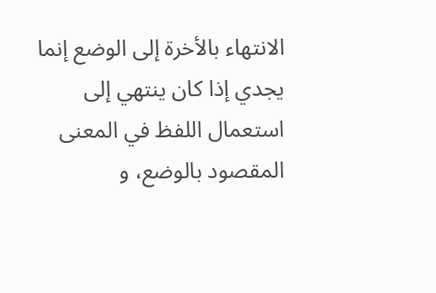الانتهاء بالأخرة إلى الوضع إنما يجدي إذا كان ينتهي إلى استعمال اللفظ في المعنى المقصود بالوضع، و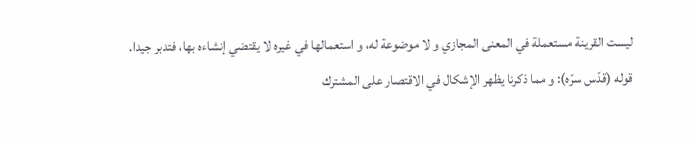ليست القرينة مستعملة في المعنى المجازي و لا موضوعة له، و استعمالها في غيره لا يقتضي إنشاءه بها، فتدبر جيدا.
قوله (قدّس سرّه): و مما ذكرنا يظهر الإشكال في الاقتصار على المشترك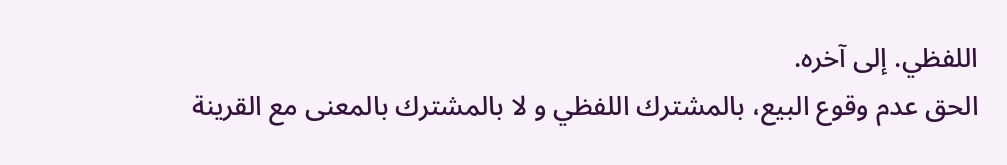اللفظي. إلى آخره.
الحق عدم وقوع البيع، بالمشترك اللفظي و لا بالمشترك بالمعنى مع القرينة